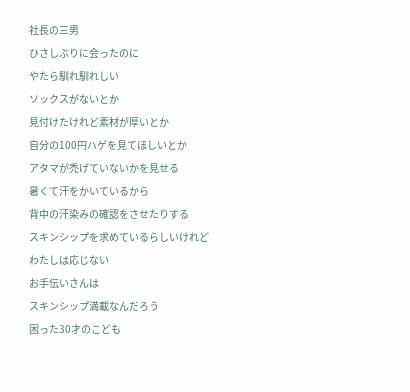社長の三男
ひさしぶりに会ったのに
やたら馴れ馴れしい
ソックスがないとか
見付けたけれど素材が厚いとか
自分の100円ハゲを見てほしいとか
アタマが禿げていないかを見せる
暑くて汗をかいているから
背中の汗染みの確認をさせたりする
スキンシップを求めているらしいけれど
わたしは応じない
お手伝いさんは
スキンシップ満載なんだろう
困った30才のこども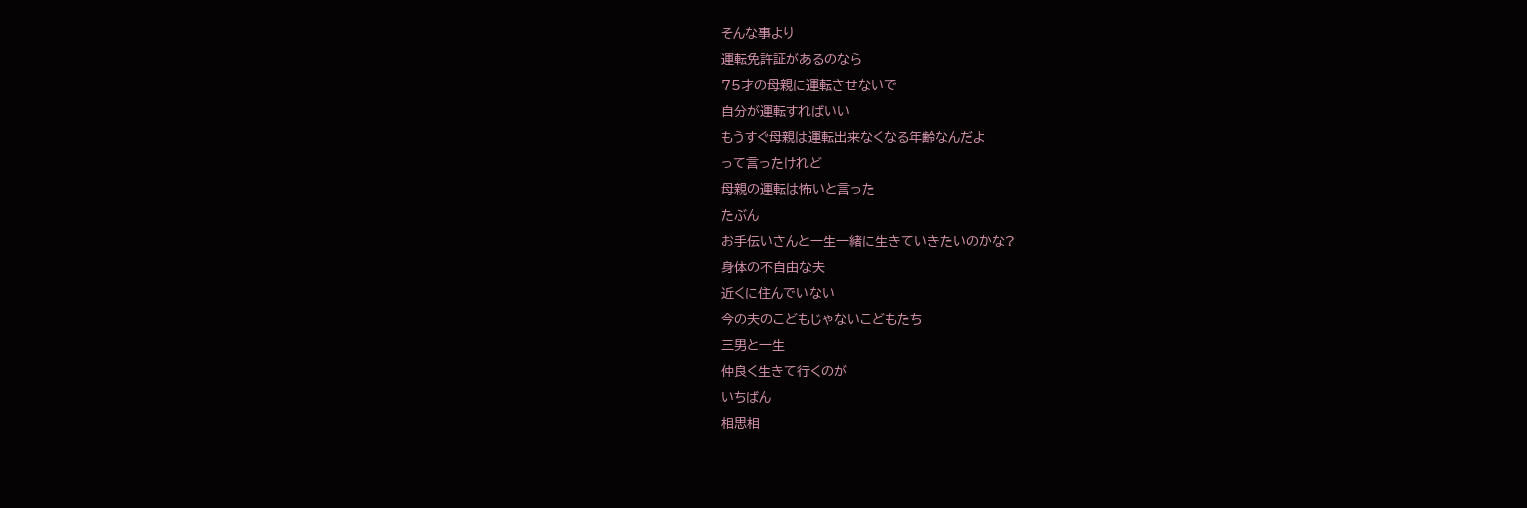そんな事より
運転免許証があるのなら
75才の母親に運転させないで
自分が運転すればいい
もうすぐ母親は運転出来なくなる年齢なんだよ
って言ったけれど
母親の運転は怖いと言った
たぶん
お手伝いさんと一生一緒に生きていきたいのかな?
身体の不自由な夫
近くに住んでいない
今の夫のこどもじゃないこどもたち
三男と一生
仲良く生きて行くのが
いちばん
相思相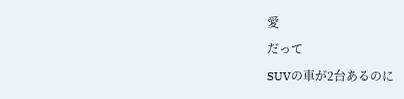愛
だって
SUVの車が2台あるのに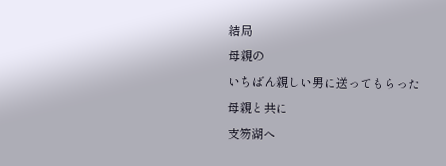結局
母親の
いちばん親しい男に送ってもらった
母親と共に
支笏湖へ